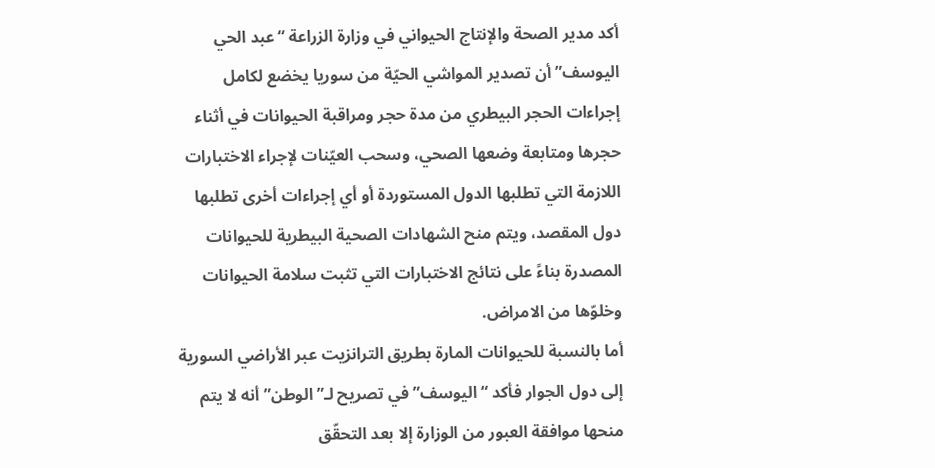أكد مدير الصحة والإنتاج الحيواني في وزارة الزراعة “عبد الحي اليوسف” أن تصدير المواشي الحيّة من سوريا يخضع لكامل إجراءات الحجر البيطري من مدة حجر ومراقبة الحيوانات في أثناء حجرها ومتابعة وضعها الصحي، وسحب العيّنات لإجراء الاختبارات اللازمة التي تطلبها الدول المستوردة أو أي إجراءات أخرى تطلبها دول المقصد، ويتم منح الشهادات الصحية البيطرية للحيوانات المصدرة بناءً على نتائج الاختبارات التي تثبت سلامة الحيوانات وخلوّها من الامراض.
أما بالنسبة للحيوانات المارة بطريق الترانزيت عبر الأراضي السورية إلى دول الجوار فأكد “اليوسف” في تصريح لـ”الوطن” أنه لا يتم منحها موافقة العبور من الوزارة إلا بعد التحقّق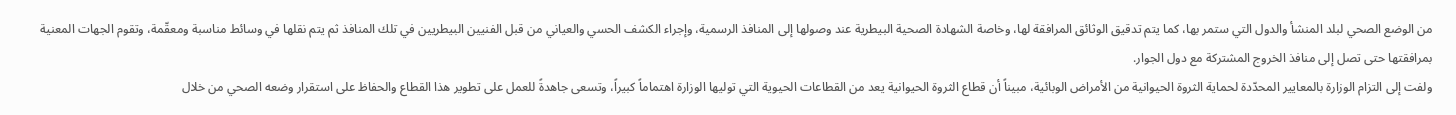من الوضع الصحي لبلد المنشأ والدول التي ستمر بها، كما يتم تدقيق الوثائق المرافقة لها، وخاصة الشهادة الصحية البيطرية عند وصولها إلى المنافذ الرسمية، وإجراء الكشف الحسي والعياني من قبل الفنيين البيطريين في تلك المنافذ ثم يتم نقلها في وسائط مناسبة ومعقّمة، وتقوم الجهات المعنية بمرافقتها حتى تصل إلى منافذ الخروج المشتركة مع دول الجوار.
ولفت إلى التزام الوزارة بالمعايير المحدّدة لحماية الثروة الحيوانية من الأمراض الوبائية، مبيناً أن قطاع الثروة الحيوانية يعد من القطاعات الحيوية التي توليها الوزارة اهتماماً كبيراً، وتسعى جاهدةً للعمل على تطوير هذا القطاع والحفاظ على استقرار وضعه الصحي من خلال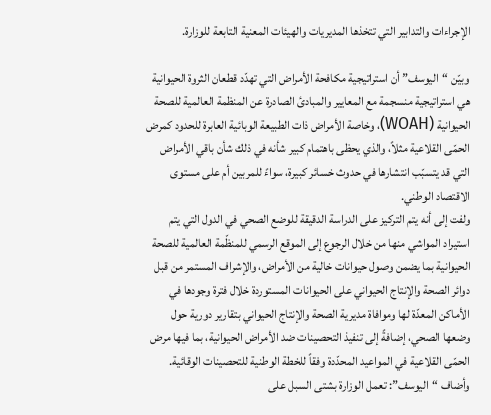الإجراءات والتدابير التي تتخذها المديريات والهيئات المعنية التابعة للوزارة.

وبيّن “اليوسف” أن استراتيجية مكافحة الأمراض التي تهدّد قطعان الثروة الحيوانية هي استراتيجية منسجمة مع المعايير والمبادئ الصادرة عن المنظمة العالمية للصحة الحيوانية (WOAH)، وخاصة الأمراض ذات الطبيعة الوبائية العابرة للحدود كمرض الحمّى القلاعية مثلاً، والذي يحظى باهتمام كبير شأنه في ذلك شأن باقي الأمراض التي قد يتسبّب انتشارها في حدوث خسائر كبيرة، سواءً للمربين أم على مستوى الاقتصاد الوطني.
ولفت إلى أنه يتم التركيز على الدراسة الدقيقة للوضع الصحي في الدول التي يتم استيراد المواشي منها من خلال الرجوع إلى الموقع الرسمي للمنظّمة العالمية للصحة الحيوانية بما يضمن وصول حيوانات خالية من الأمراض، والإشراف المستمر من قبل دوائر الصحة والإنتاج الحيواني على الحيوانات المستوردة خلال فترة وجودها في الأماكن المعدّة لها وموافاة مديرية الصحة والإنتاج الحيواني بتقارير دورية حول وضعها الصحي، إضافةً إلى تنفيذ التحصينات ضد الأمراض الحيوانية، بما فيها مرض الحمّى القلاعية في المواعيد المحدّدة وفقاً للخطة الوطنية للتحصينات الوقائية.
وأضاف “اليوسف”: تعمل الوزارة بشتى السبل على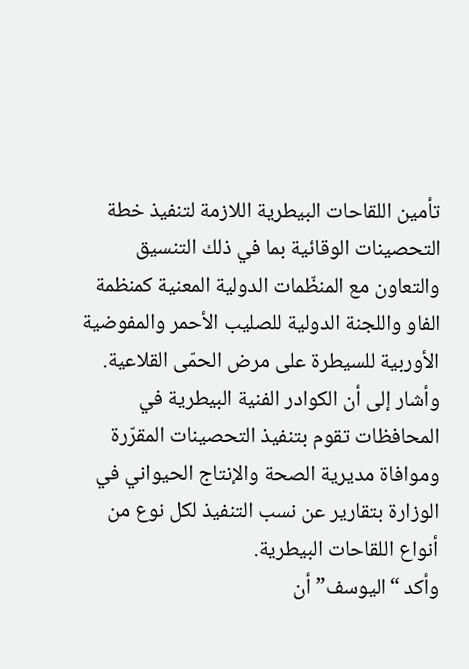تأمين اللقاحات البيطرية اللازمة لتنفيذ خطة التحصينات الوقائية بما في ذلك التنسيق والتعاون مع المنظّمات الدولية المعنية كمنظمة الفاو واللجنة الدولية للصليب الأحمر والمفوضية الأوربية للسيطرة على مرض الحمّى القلاعية.
وأشار إلى أن الكوادر الفنية البيطرية في المحافظات تقوم بتنفيذ التحصينات المقرّرة وموافاة مديرية الصحة والإنتاج الحيواني في الوزارة بتقارير عن نسب التنفيذ لكل نوع من أنواع اللقاحات البيطرية.
وأكد “اليوسف” أن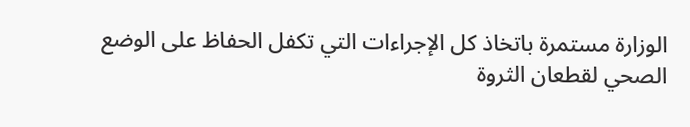الوزارة مستمرة باتخاذ كل الإجراءات التي تكفل الحفاظ على الوضع الصحي لقطعان الثروة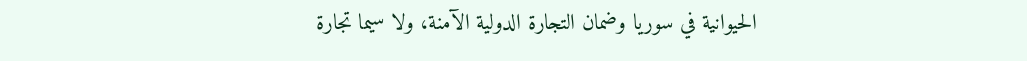الحيوانية في سوريا وضمان التجارة الدولية الآمنة، ولا سيما تجارة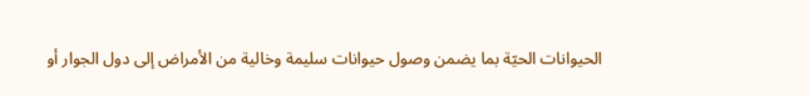الحيوانات الحيّة بما يضمن وصول حيوانات سليمة وخالية من الأمراض إلى دول الجوار أو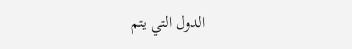الدول التي يتم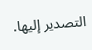التصدير إليها.